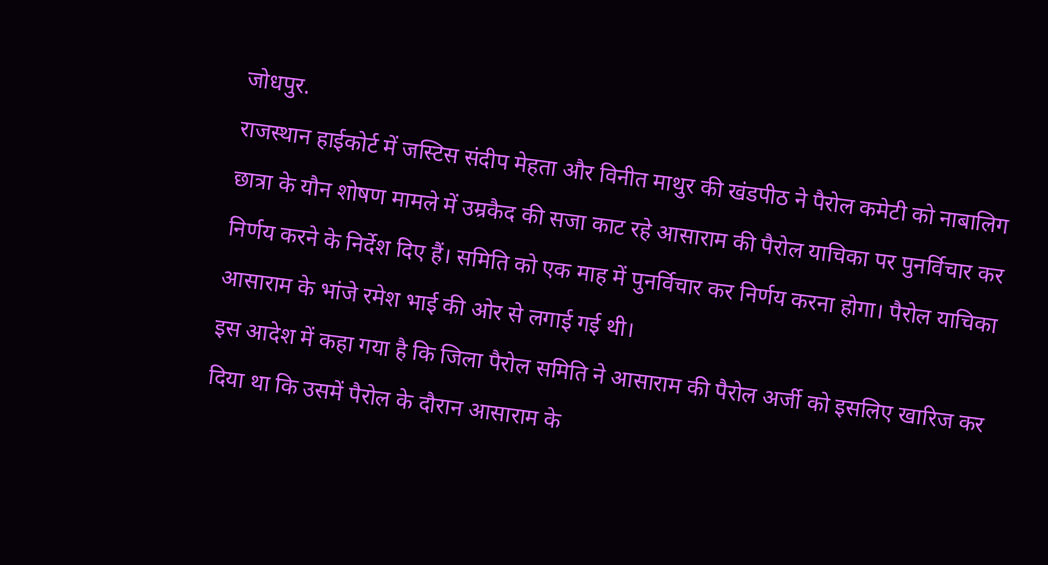जोधपुर.
राजस्थान हाईकोर्ट में जस्टिस संदीप मेहता और विनीत माथुर की खंडपीठ ने पैरोल कमेटी को नाबालिग छात्रा के यौन शोषण मामले में उम्रकैद की सजा काट रहे आसाराम की पैरोल याचिका पर पुनर्विचार कर निर्णय करने के निर्देश दिए हैं। समिति को एक माह में पुनर्विचार कर निर्णय करना होगा। पैरोल याचिका आसाराम के भांजे रमेश भाई की ओर से लगाई गई थी।
इस आदेश में कहा गया है कि जिला पैरोल समिति ने आसाराम की पैरोल अर्जी को इसलिए खारिज कर दिया था कि उसमें पैरोल के दौरान आसाराम के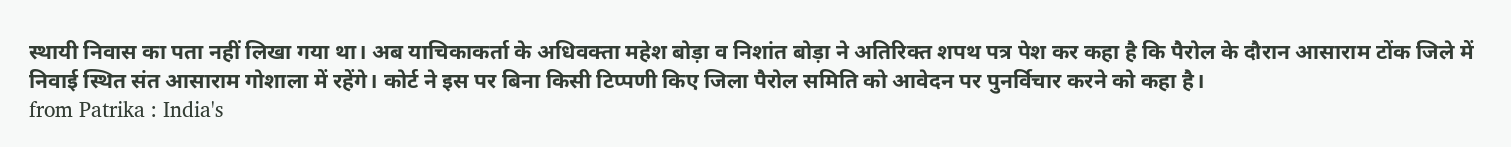स्थायी निवास का पता नहीं लिखा गया था। अब याचिकाकर्ता के अधिवक्ता महेश बोड़ा व निशांत बोड़ा ने अतिरिक्त शपथ पत्र पेश कर कहा है कि पैरोल के दौरान आसाराम टोंक जिले में निवाई स्थित संत आसाराम गोशाला में रहेंगे। कोर्ट ने इस पर बिना किसी टिप्पणी किए जिला पैरोल समिति को आवेदन पर पुनर्विचार करने को कहा है।
from Patrika : India's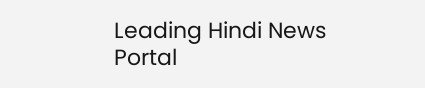Leading Hindi News Portal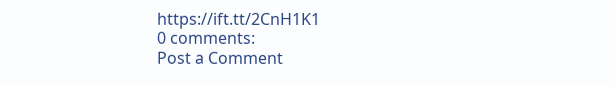https://ift.tt/2CnH1K1
0 comments:
Post a Comment